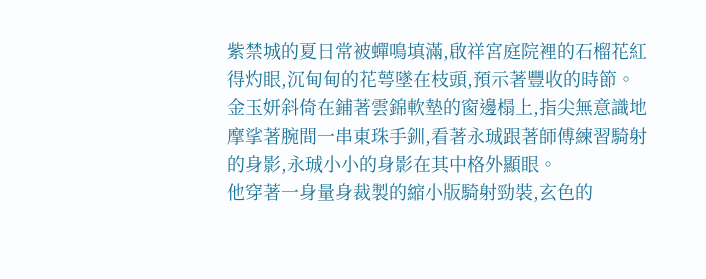紫禁城的夏日常被蟬鳴填滿,啟祥宮庭院裡的石榴花紅得灼眼,沉甸甸的花萼墜在枝頭,預示著豐收的時節。
金玉妍斜倚在鋪著雲錦軟墊的窗邊榻上,指尖無意識地摩挲著腕間一串東珠手釧,看著永珹跟著師傅練習騎射的身影,永珹小小的身影在其中格外顯眼。
他穿著一身量身裁製的縮小版騎射勁裝,玄色的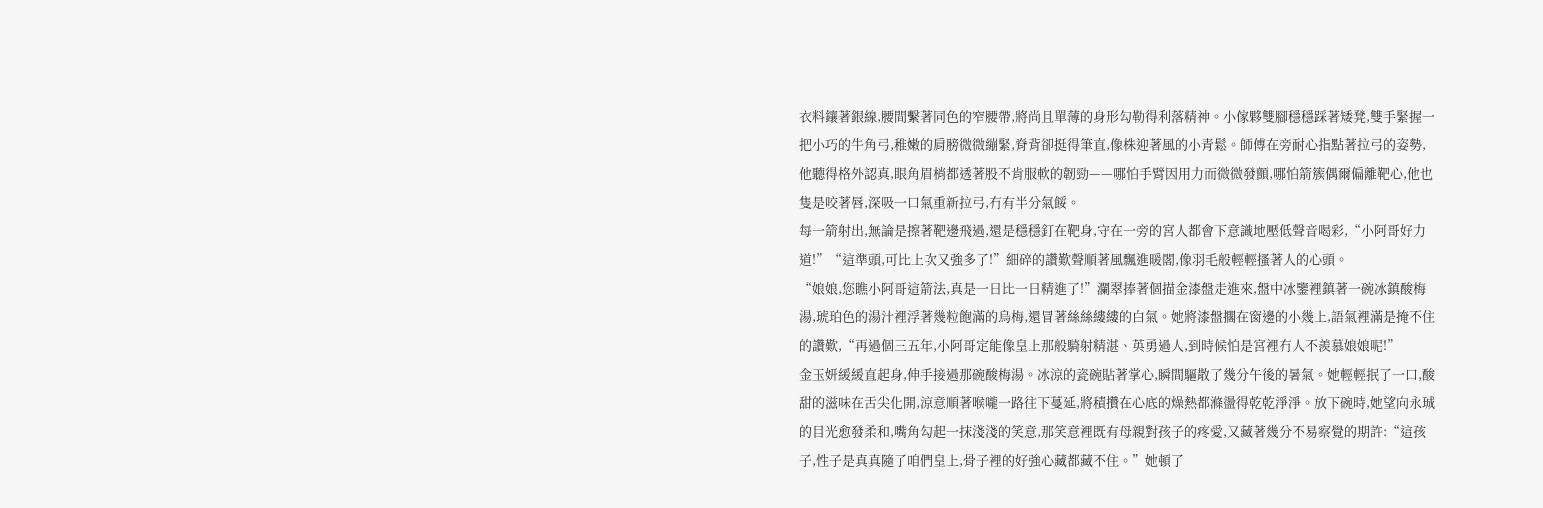衣料鑲著銀線,腰間繫著同色的窄腰帶,將尚且單薄的身形勾勒得利落精神。小傢夥雙腳穩穩踩著矮凳,雙手緊握一把小巧的牛角弓,稚嫩的肩膀微微繃緊,脊背卻挺得筆直,像株迎著風的小青鬆。師傅在旁耐心指點著拉弓的姿勢,他聽得格外認真,眼角眉梢都透著股不肯服軟的韌勁——哪怕手臂因用力而微微發顫,哪怕箭簇偶爾偏離靶心,他也隻是咬著唇,深吸一口氣重新拉弓,冇有半分氣餒。
每一箭射出,無論是擦著靶邊飛過,還是穩穩釘在靶身,守在一旁的宮人都會下意識地壓低聲音喝彩,“小阿哥好力道!”“這準頭,可比上次又強多了!”細碎的讚歎聲順著風飄進暖閣,像羽毛般輕輕搔著人的心頭。
“娘娘,您瞧小阿哥這箭法,真是一日比一日精進了!”瀾翠捧著個描金漆盤走進來,盤中冰鑒裡鎮著一碗冰鎮酸梅湯,琥珀色的湯汁裡浮著幾粒飽滿的烏梅,還冒著絲絲縷縷的白氣。她將漆盤擱在窗邊的小幾上,語氣裡滿是掩不住的讚歎,“再過個三五年,小阿哥定能像皇上那般騎射精湛、英勇過人,到時候怕是宮裡冇人不羨慕娘娘呢!”
金玉妍緩緩直起身,伸手接過那碗酸梅湯。冰涼的瓷碗貼著掌心,瞬間驅散了幾分午後的暑氣。她輕輕抿了一口,酸甜的滋味在舌尖化開,涼意順著喉嚨一路往下蔓延,將積攢在心底的燥熱都滌盪得乾乾淨淨。放下碗時,她望向永珹的目光愈發柔和,嘴角勾起一抹淺淺的笑意,那笑意裡既有母親對孩子的疼愛,又藏著幾分不易察覺的期許:“這孩子,性子是真真隨了咱們皇上,骨子裡的好強心藏都藏不住。”她頓了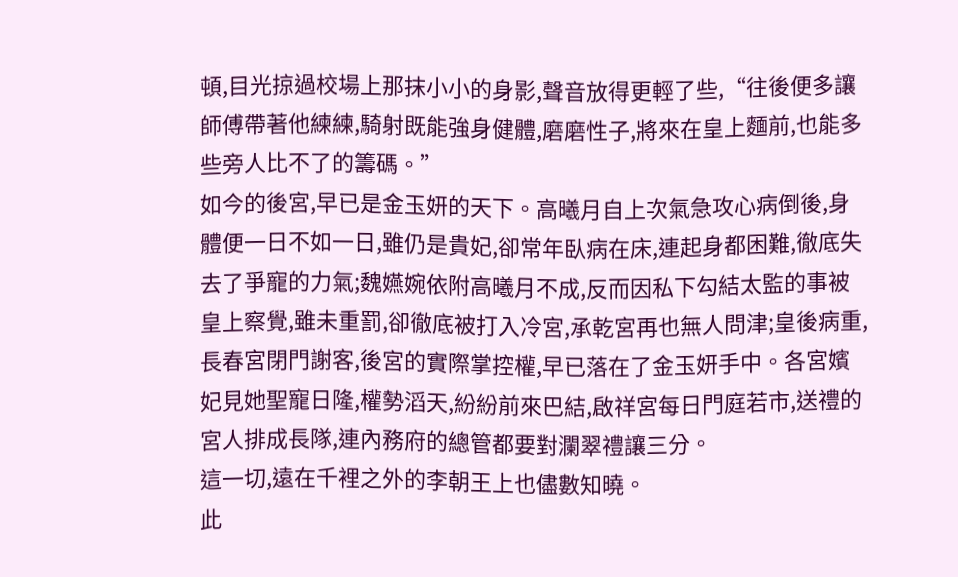頓,目光掠過校場上那抹小小的身影,聲音放得更輕了些,“往後便多讓師傅帶著他練練,騎射既能強身健體,磨磨性子,將來在皇上麵前,也能多些旁人比不了的籌碼。”
如今的後宮,早已是金玉妍的天下。高曦月自上次氣急攻心病倒後,身體便一日不如一日,雖仍是貴妃,卻常年臥病在床,連起身都困難,徹底失去了爭寵的力氣;魏嬿婉依附高曦月不成,反而因私下勾結太監的事被皇上察覺,雖未重罰,卻徹底被打入冷宮,承乾宮再也無人問津;皇後病重,長春宮閉門謝客,後宮的實際掌控權,早已落在了金玉妍手中。各宮嬪妃見她聖寵日隆,權勢滔天,紛紛前來巴結,啟祥宮每日門庭若市,送禮的宮人排成長隊,連內務府的總管都要對瀾翠禮讓三分。
這一切,遠在千裡之外的李朝王上也儘數知曉。
此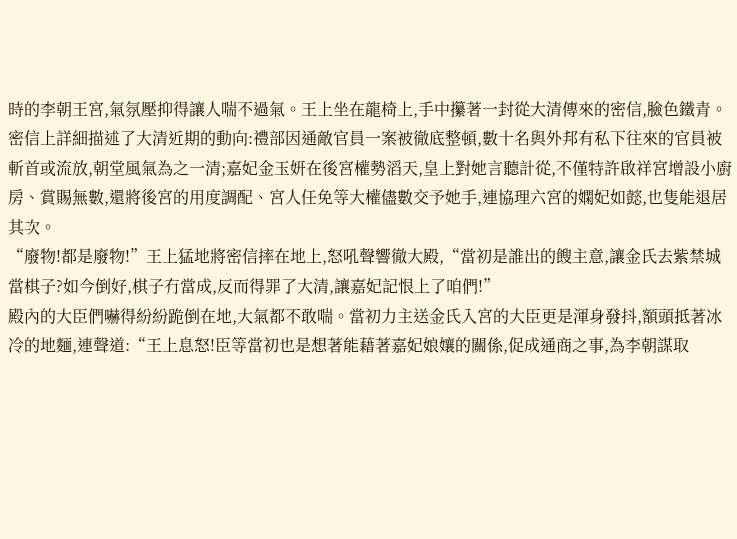時的李朝王宮,氣氛壓抑得讓人喘不過氣。王上坐在龍椅上,手中攥著一封從大清傳來的密信,臉色鐵青。密信上詳細描述了大清近期的動向:禮部因通敵官員一案被徹底整頓,數十名與外邦有私下往來的官員被斬首或流放,朝堂風氣為之一清;嘉妃金玉妍在後宮權勢滔天,皇上對她言聽計從,不僅特許啟祥宮增設小廚房、賞賜無數,還將後宮的用度調配、宮人任免等大權儘數交予她手,連協理六宮的嫻妃如懿,也隻能退居其次。
“廢物!都是廢物!”王上猛地將密信摔在地上,怒吼聲響徹大殿,“當初是誰出的餿主意,讓金氏去紫禁城當棋子?如今倒好,棋子冇當成,反而得罪了大清,讓嘉妃記恨上了咱們!”
殿內的大臣們嚇得紛紛跪倒在地,大氣都不敢喘。當初力主送金氏入宮的大臣更是渾身發抖,額頭抵著冰冷的地麵,連聲道:“王上息怒!臣等當初也是想著能藉著嘉妃娘孃的關係,促成通商之事,為李朝謀取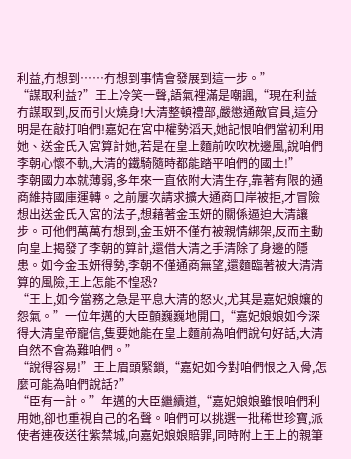利益,冇想到……冇想到事情會發展到這一步。”
“謀取利益?”王上冷笑一聲,語氣裡滿是嘲諷,“現在利益冇謀取到,反而引火燒身!大清整頓禮部,嚴懲通敵官員,這分明是在敲打咱們!嘉妃在宮中權勢滔天,她記恨咱們當初利用她、送金氏入宮算計她,若是在皇上麵前吹吹枕邊風,說咱們李朝心懷不軌,大清的鐵騎隨時都能踏平咱們的國土!”
李朝國力本就薄弱,多年來一直依附大清生存,靠著有限的通商維持國庫運轉。之前屢次請求擴大通商口岸被拒,才冒險想出送金氏入宮的法子,想藉著金玉妍的關係逼迫大清讓步。可他們萬萬冇想到,金玉妍不僅冇被親情綁架,反而主動向皇上揭發了李朝的算計,還借大清之手清除了身邊的隱患。如今金玉妍得勢,李朝不僅通商無望,還麵臨著被大清清算的風險,王上怎能不惶恐?
“王上,如今當務之急是平息大清的怒火,尤其是嘉妃娘孃的怨氣。”一位年邁的大臣顫巍巍地開口,“嘉妃娘娘如今深得大清皇帝寵信,隻要她能在皇上麵前為咱們說句好話,大清自然不會為難咱們。”
“說得容易!”王上眉頭緊鎖,“嘉妃如今對咱們恨之入骨,怎麼可能為咱們說話?”
“臣有一計。”年邁的大臣繼續道,“嘉妃娘娘雖恨咱們利用她,卻也重視自己的名聲。咱們可以挑選一批稀世珍寶,派使者連夜送往紫禁城,向嘉妃娘娘賠罪,同時附上王上的親筆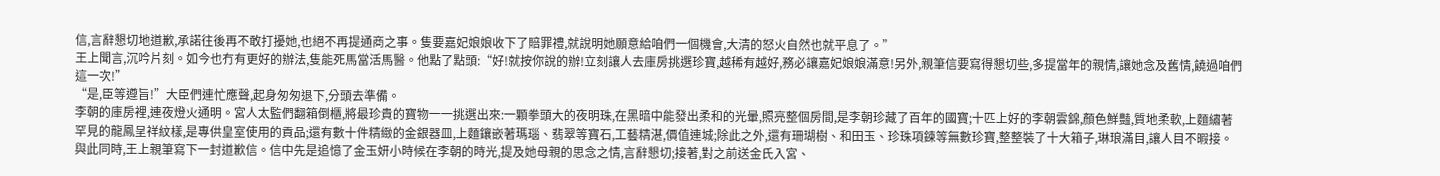信,言辭懇切地道歉,承諾往後再不敢打擾她,也絕不再提通商之事。隻要嘉妃娘娘收下了賠罪禮,就說明她願意給咱們一個機會,大清的怒火自然也就平息了。”
王上聞言,沉吟片刻。如今也冇有更好的辦法,隻能死馬當活馬醫。他點了點頭:“好!就按你說的辦!立刻讓人去庫房挑選珍寶,越稀有越好,務必讓嘉妃娘娘滿意!另外,親筆信要寫得懇切些,多提當年的親情,讓她念及舊情,饒過咱們這一次!”
“是,臣等遵旨!”大臣們連忙應聲,起身匆匆退下,分頭去準備。
李朝的庫房裡,連夜燈火通明。宮人太監們翻箱倒櫃,將最珍貴的寶物一一挑選出來:一顆拳頭大的夜明珠,在黑暗中能發出柔和的光暈,照亮整個房間,是李朝珍藏了百年的國寶;十匹上好的李朝雲錦,顏色鮮豔,質地柔軟,上麵繡著罕見的龍鳳呈祥紋樣,是專供皇室使用的貢品;還有數十件精緻的金銀器皿,上麵鑲嵌著瑪瑙、翡翠等寶石,工藝精湛,價值連城;除此之外,還有珊瑚樹、和田玉、珍珠項鍊等無數珍寶,整整裝了十大箱子,琳琅滿目,讓人目不暇接。
與此同時,王上親筆寫下一封道歉信。信中先是追憶了金玉妍小時候在李朝的時光,提及她母親的思念之情,言辭懇切;接著,對之前送金氏入宮、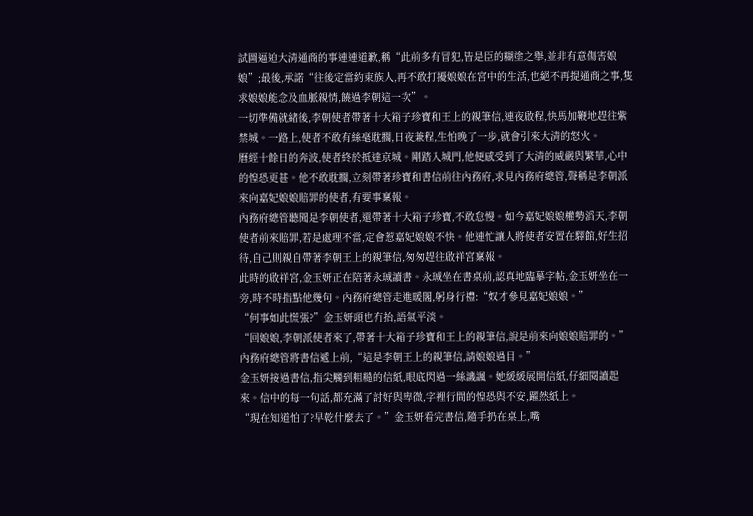試圖逼迫大清通商的事連連道歉,稱“此前多有冒犯,皆是臣的糊塗之舉,並非有意傷害娘娘”;最後,承諾“往後定當約束族人,再不敢打擾娘娘在宮中的生活,也絕不再提通商之事,隻求娘娘能念及血脈親情,饒過李朝這一次”。
一切準備就緒後,李朝使者帶著十大箱子珍寶和王上的親筆信,連夜啟程,快馬加鞭地趕往紫禁城。一路上,使者不敢有絲毫耽擱,日夜兼程,生怕晚了一步,就會引來大清的怒火。
曆經十餘日的奔波,使者終於抵達京城。剛踏入城門,他便感受到了大清的威嚴與繁華,心中的惶恐更甚。他不敢耽擱,立刻帶著珍寶和書信前往內務府,求見內務府總管,聲稱是李朝派來向嘉妃娘娘賠罪的使者,有要事稟報。
內務府總管聽聞是李朝使者,還帶著十大箱子珍寶,不敢怠慢。如今嘉妃娘娘權勢滔天,李朝使者前來賠罪,若是處理不當,定會惹嘉妃娘娘不快。他連忙讓人將使者安置在驛館,好生招待,自己則親自帶著李朝王上的親筆信,匆匆趕往啟祥宮稟報。
此時的啟祥宮,金玉妍正在陪著永珹讀書。永珹坐在書桌前,認真地臨摹字帖,金玉妍坐在一旁,時不時指點他幾句。內務府總管走進暖閣,躬身行禮:“奴才參見嘉妃娘娘。”
“何事如此慌張?”金玉妍頭也冇抬,語氣平淡。
“回娘娘,李朝派使者來了,帶著十大箱子珍寶和王上的親筆信,說是前來向娘娘賠罪的。”內務府總管將書信遞上前,“這是李朝王上的親筆信,請娘娘過目。”
金玉妍接過書信,指尖觸到粗糙的信紙,眼底閃過一絲譏諷。她緩緩展開信紙,仔細閱讀起來。信中的每一句話,都充滿了討好與卑微,字裡行間的惶恐與不安,躍然紙上。
“現在知道怕了?早乾什麼去了。”金玉妍看完書信,隨手扔在桌上,嘴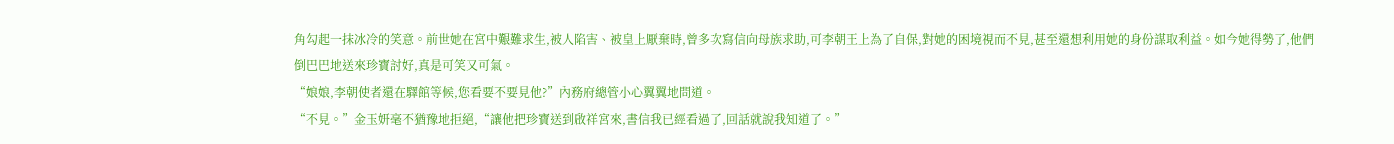角勾起一抹冰冷的笑意。前世她在宮中艱難求生,被人陷害、被皇上厭棄時,曾多次寫信向母族求助,可李朝王上為了自保,對她的困境視而不見,甚至還想利用她的身份謀取利益。如今她得勢了,他們倒巴巴地送來珍寶討好,真是可笑又可氣。
“娘娘,李朝使者還在驛館等候,您看要不要見他?”內務府總管小心翼翼地問道。
“不見。”金玉妍毫不猶豫地拒絕,“讓他把珍寶送到啟祥宮來,書信我已經看過了,回話就說我知道了。”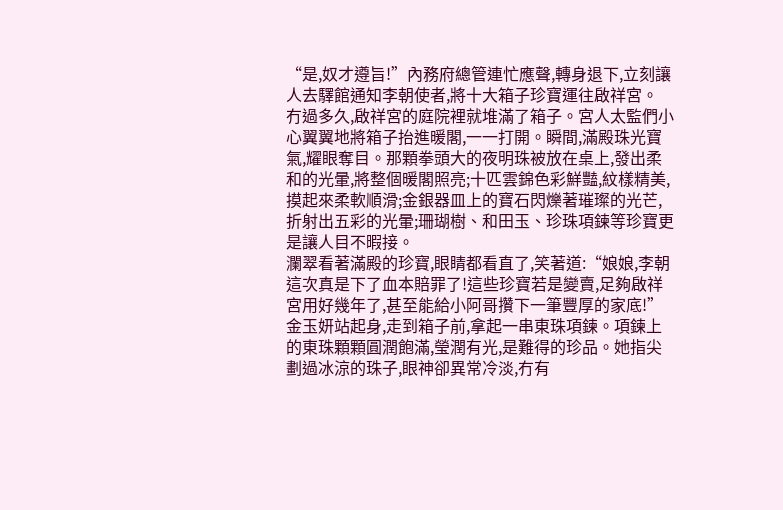“是,奴才遵旨!”內務府總管連忙應聲,轉身退下,立刻讓人去驛館通知李朝使者,將十大箱子珍寶運往啟祥宮。
冇過多久,啟祥宮的庭院裡就堆滿了箱子。宮人太監們小心翼翼地將箱子抬進暖閣,一一打開。瞬間,滿殿珠光寶氣,耀眼奪目。那顆拳頭大的夜明珠被放在桌上,發出柔和的光暈,將整個暖閣照亮;十匹雲錦色彩鮮豔,紋樣精美,摸起來柔軟順滑;金銀器皿上的寶石閃爍著璀璨的光芒,折射出五彩的光暈;珊瑚樹、和田玉、珍珠項鍊等珍寶更是讓人目不暇接。
瀾翠看著滿殿的珍寶,眼睛都看直了,笑著道:“娘娘,李朝這次真是下了血本賠罪了!這些珍寶若是變賣,足夠啟祥宮用好幾年了,甚至能給小阿哥攢下一筆豐厚的家底!”
金玉妍站起身,走到箱子前,拿起一串東珠項鍊。項鍊上的東珠顆顆圓潤飽滿,瑩潤有光,是難得的珍品。她指尖劃過冰涼的珠子,眼神卻異常冷淡,冇有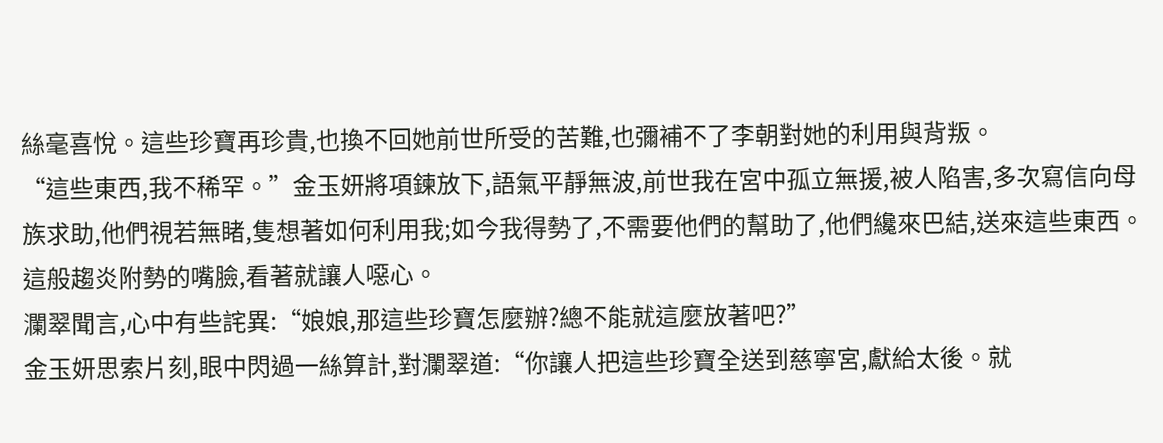絲毫喜悅。這些珍寶再珍貴,也換不回她前世所受的苦難,也彌補不了李朝對她的利用與背叛。
“這些東西,我不稀罕。”金玉妍將項鍊放下,語氣平靜無波,前世我在宮中孤立無援,被人陷害,多次寫信向母族求助,他們視若無睹,隻想著如何利用我;如今我得勢了,不需要他們的幫助了,他們纔來巴結,送來這些東西。這般趨炎附勢的嘴臉,看著就讓人噁心。
瀾翠聞言,心中有些詫異:“娘娘,那這些珍寶怎麼辦?總不能就這麼放著吧?”
金玉妍思索片刻,眼中閃過一絲算計,對瀾翠道:“你讓人把這些珍寶全送到慈寧宮,獻給太後。就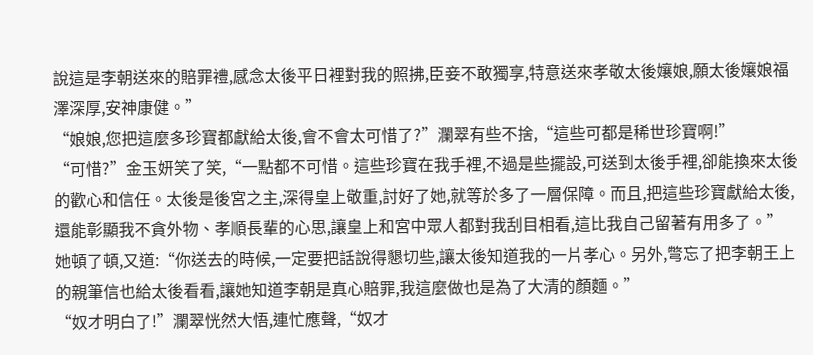說這是李朝送來的賠罪禮,感念太後平日裡對我的照拂,臣妾不敢獨享,特意送來孝敬太後孃娘,願太後孃娘福澤深厚,安神康健。”
“娘娘,您把這麼多珍寶都獻給太後,會不會太可惜了?”瀾翠有些不捨,“這些可都是稀世珍寶啊!”
“可惜?”金玉妍笑了笑,“一點都不可惜。這些珍寶在我手裡,不過是些擺設,可送到太後手裡,卻能換來太後的歡心和信任。太後是後宮之主,深得皇上敬重,討好了她,就等於多了一層保障。而且,把這些珍寶獻給太後,還能彰顯我不貪外物、孝順長輩的心思,讓皇上和宮中眾人都對我刮目相看,這比我自己留著有用多了。”
她頓了頓,又道:“你送去的時候,一定要把話說得懇切些,讓太後知道我的一片孝心。另外,彆忘了把李朝王上的親筆信也給太後看看,讓她知道李朝是真心賠罪,我這麼做也是為了大清的顏麵。”
“奴才明白了!”瀾翠恍然大悟,連忙應聲,“奴才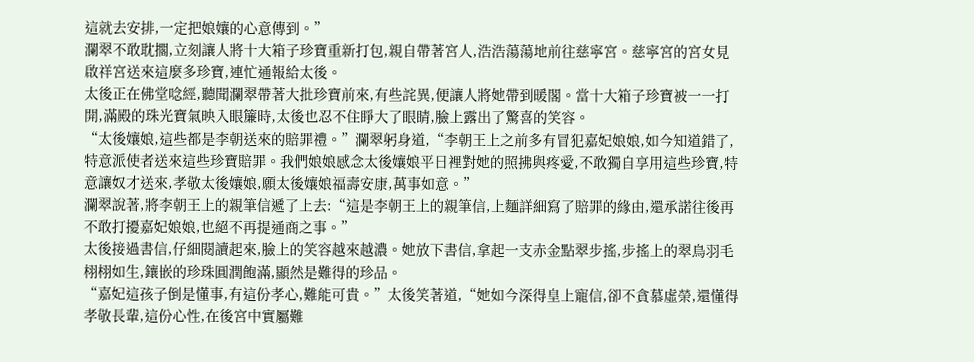這就去安排,一定把娘孃的心意傳到。”
瀾翠不敢耽擱,立刻讓人將十大箱子珍寶重新打包,親自帶著宮人,浩浩蕩蕩地前往慈寧宮。慈寧宮的宮女見啟祥宮送來這麼多珍寶,連忙通報給太後。
太後正在佛堂唸經,聽聞瀾翠帶著大批珍寶前來,有些詫異,便讓人將她帶到暖閣。當十大箱子珍寶被一一打開,滿殿的珠光寶氣映入眼簾時,太後也忍不住睜大了眼睛,臉上露出了驚喜的笑容。
“太後孃娘,這些都是李朝送來的賠罪禮。”瀾翠躬身道,“李朝王上之前多有冒犯嘉妃娘娘,如今知道錯了,特意派使者送來這些珍寶賠罪。我們娘娘感念太後孃娘平日裡對她的照拂與疼愛,不敢獨自享用這些珍寶,特意讓奴才送來,孝敬太後孃娘,願太後孃娘福壽安康,萬事如意。”
瀾翠說著,將李朝王上的親筆信遞了上去:“這是李朝王上的親筆信,上麵詳細寫了賠罪的緣由,還承諾往後再不敢打擾嘉妃娘娘,也絕不再提通商之事。”
太後接過書信,仔細閱讀起來,臉上的笑容越來越濃。她放下書信,拿起一支赤金點翠步搖,步搖上的翠鳥羽毛栩栩如生,鑲嵌的珍珠圓潤飽滿,顯然是難得的珍品。
“嘉妃這孩子倒是懂事,有這份孝心,難能可貴。”太後笑著道,“她如今深得皇上寵信,卻不貪慕虛榮,還懂得孝敬長輩,這份心性,在後宮中實屬難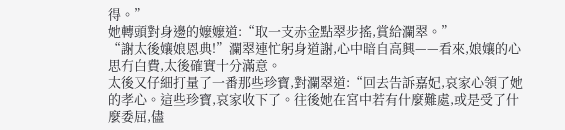得。”
她轉頭對身邊的嬤嬤道:“取一支赤金點翠步搖,賞給瀾翠。”
“謝太後孃娘恩典!”瀾翠連忙躬身道謝,心中暗自高興——看來,娘孃的心思冇白費,太後確實十分滿意。
太後又仔細打量了一番那些珍寶,對瀾翠道:“回去告訴嘉妃,哀家心領了她的孝心。這些珍寶,哀家收下了。往後她在宮中若有什麼難處,或是受了什麼委屈,儘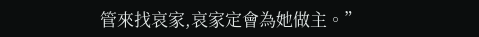管來找哀家,哀家定會為她做主。”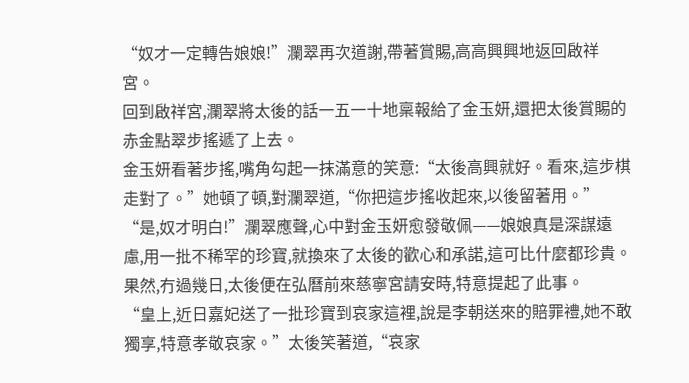“奴才一定轉告娘娘!”瀾翠再次道謝,帶著賞賜,高高興興地返回啟祥宮。
回到啟祥宮,瀾翠將太後的話一五一十地稟報給了金玉妍,還把太後賞賜的赤金點翠步搖遞了上去。
金玉妍看著步搖,嘴角勾起一抹滿意的笑意:“太後高興就好。看來,這步棋走對了。”她頓了頓,對瀾翠道,“你把這步搖收起來,以後留著用。”
“是,奴才明白!”瀾翠應聲,心中對金玉妍愈發敬佩——娘娘真是深謀遠慮,用一批不稀罕的珍寶,就換來了太後的歡心和承諾,這可比什麼都珍貴。
果然,冇過幾日,太後便在弘曆前來慈寧宮請安時,特意提起了此事。
“皇上,近日嘉妃送了一批珍寶到哀家這裡,說是李朝送來的賠罪禮,她不敢獨享,特意孝敬哀家。”太後笑著道,“哀家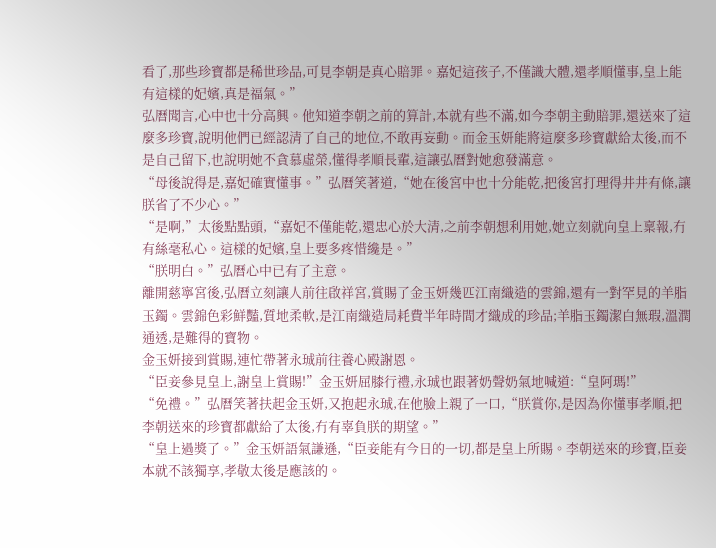看了,那些珍寶都是稀世珍品,可見李朝是真心賠罪。嘉妃這孩子,不僅識大體,還孝順懂事,皇上能有這樣的妃嬪,真是福氣。”
弘曆聞言,心中也十分高興。他知道李朝之前的算計,本就有些不滿,如今李朝主動賠罪,還送來了這麼多珍寶,說明他們已經認清了自己的地位,不敢再妄動。而金玉妍能將這麼多珍寶獻給太後,而不是自己留下,也說明她不貪慕虛榮,懂得孝順長輩,這讓弘曆對她愈發滿意。
“母後說得是,嘉妃確實懂事。”弘曆笑著道,“她在後宮中也十分能乾,把後宮打理得井井有條,讓朕省了不少心。”
“是啊,”太後點點頭,“嘉妃不僅能乾,還忠心於大清,之前李朝想利用她,她立刻就向皇上稟報,冇有絲毫私心。這樣的妃嬪,皇上要多疼惜纔是。”
“朕明白。”弘曆心中已有了主意。
離開慈寧宮後,弘曆立刻讓人前往啟祥宮,賞賜了金玉妍幾匹江南織造的雲錦,還有一對罕見的羊脂玉鐲。雲錦色彩鮮豔,質地柔軟,是江南織造局耗費半年時間才織成的珍品;羊脂玉鐲潔白無瑕,溫潤通透,是難得的寶物。
金玉妍接到賞賜,連忙帶著永珹前往養心殿謝恩。
“臣妾參見皇上,謝皇上賞賜!”金玉妍屈膝行禮,永珹也跟著奶聲奶氣地喊道:“皇阿瑪!”
“免禮。”弘曆笑著扶起金玉妍,又抱起永珹,在他臉上親了一口,“朕賞你,是因為你懂事孝順,把李朝送來的珍寶都獻給了太後,冇有辜負朕的期望。”
“皇上過獎了。”金玉妍語氣謙遜,“臣妾能有今日的一切,都是皇上所賜。李朝送來的珍寶,臣妾本就不該獨享,孝敬太後是應該的。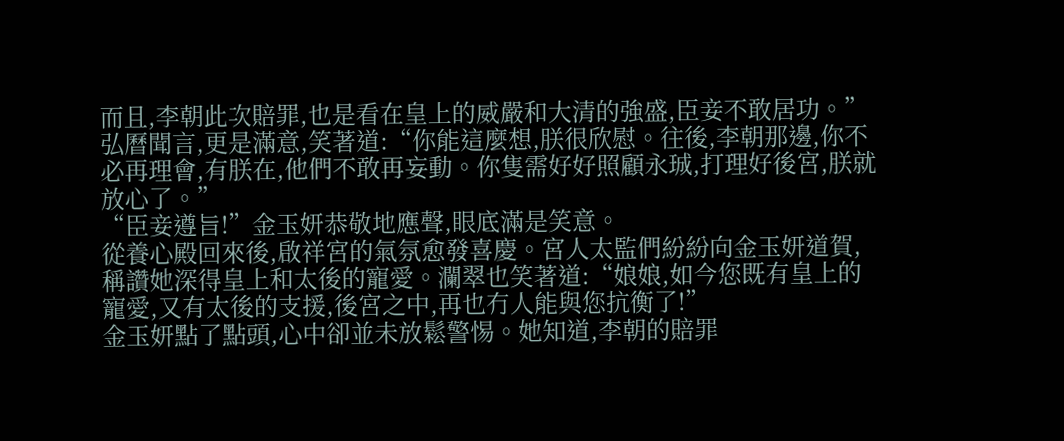而且,李朝此次賠罪,也是看在皇上的威嚴和大清的強盛,臣妾不敢居功。”
弘曆聞言,更是滿意,笑著道:“你能這麼想,朕很欣慰。往後,李朝那邊,你不必再理會,有朕在,他們不敢再妄動。你隻需好好照顧永珹,打理好後宮,朕就放心了。”
“臣妾遵旨!”金玉妍恭敬地應聲,眼底滿是笑意。
從養心殿回來後,啟祥宮的氣氛愈發喜慶。宮人太監們紛紛向金玉妍道賀,稱讚她深得皇上和太後的寵愛。瀾翠也笑著道:“娘娘,如今您既有皇上的寵愛,又有太後的支援,後宮之中,再也冇人能與您抗衡了!”
金玉妍點了點頭,心中卻並未放鬆警惕。她知道,李朝的賠罪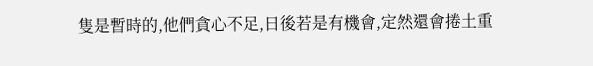隻是暫時的,他們貪心不足,日後若是有機會,定然還會捲土重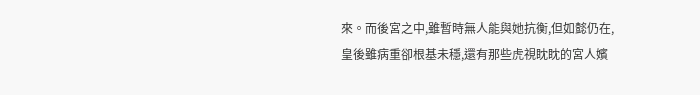來。而後宮之中,雖暫時無人能與她抗衡,但如懿仍在,皇後雖病重卻根基未穩,還有那些虎視眈眈的宮人嬪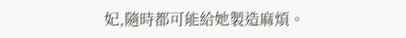妃,隨時都可能給她製造麻煩。